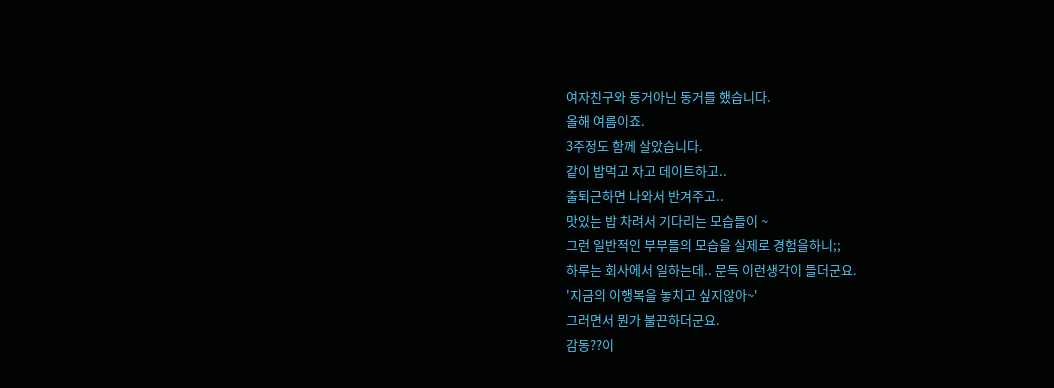여자친구와 동거아닌 동거를 했습니다.
올해 여름이죠.
3주정도 함께 살았습니다.
같이 밥먹고 자고 데이트하고..
출퇴근하면 나와서 반겨주고..
맛있는 밥 차려서 기다리는 모습들이 ~
그런 일반적인 부부들의 모습을 실제로 경험을하니;;
하루는 회사에서 일하는데.. 문득 이런생각이 들더군요.
'지금의 이행복을 놓치고 싶지않아~'
그러면서 뭔가 불끈하더군요.
감동??이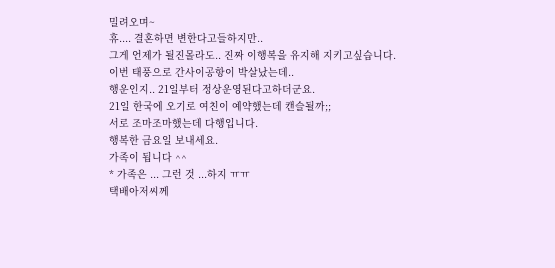밀려오며~
휴.... 결혼하면 변한다고들하지만..
그게 언제가 될진몰라도.. 진짜 이행복을 유지해 지키고싶습니다.
이번 태풍으로 간사이공항이 박살났는데..
행운인지.. 21일부터 정상운영된다고하더군요.
21일 한국에 오기로 여친이 예약했는데 캔슬될까;;
서로 조마조마했는데 다행입니다.
행복한 금요일 보내세요.
가족이 됩니다 ^^
* 가족은 ... 그런 것 ...하지 ㅠㅠ
택배아저씨께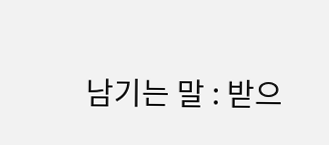남기는 말 : 받으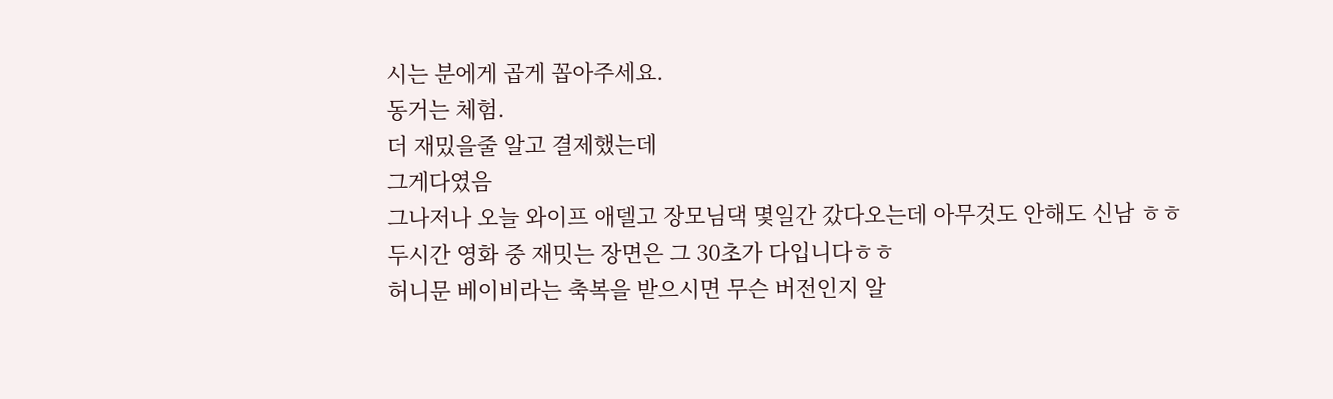시는 분에게 곱게 꼽아주세요.
동거는 체험.
더 재밌을줄 알고 결제했는데
그게다였음
그나저나 오늘 와이프 애델고 장모님댁 몇일간 갔다오는데 아무것도 안해도 신남 ㅎㅎ
두시간 영화 중 재밋는 장면은 그 30초가 다입니다ㅎㅎ
허니문 베이비라는 축복을 받으시면 무슨 버전인지 알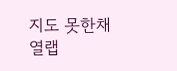지도 못한채 열랩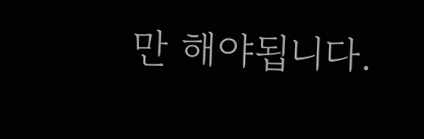만 해야됩니다.